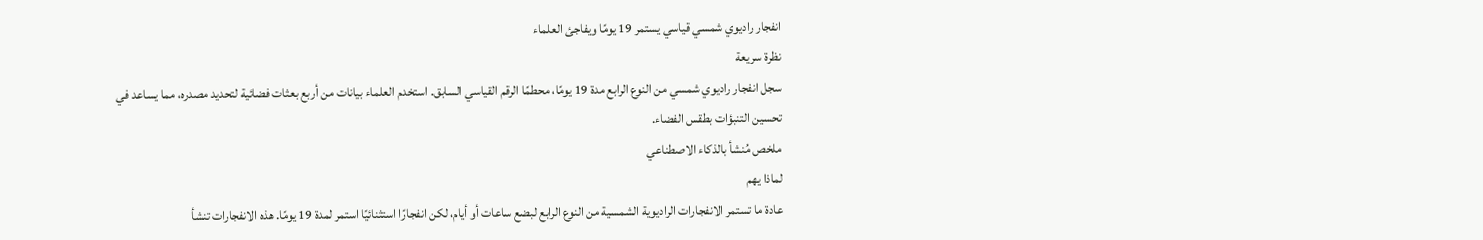انفجار راديوي شمسي قياسي يستمر 19 يومًا ويفاجئ العلماء
نظرة سريعة
سجل انفجار راديوي شمسي من النوع الرابع مدة 19 يومًا، محطمًا الرقم القياسي السابق. استخدم العلماء بيانات من أربع بعثات فضائية لتحديد مصدره، مما يساعد في تحسين التنبؤات بطقس الفضاء.
ملخص مُنشأ بالذكاء الاصطناعي
لماذا يهم
عادة ما تستمر الانفجارات الراديوية الشمسية من النوع الرابع لبضع ساعات أو أيام، لكن انفجارًا استثنائيًا استمر لمدة 19 يومًا. هذه الانفجارات تنشأ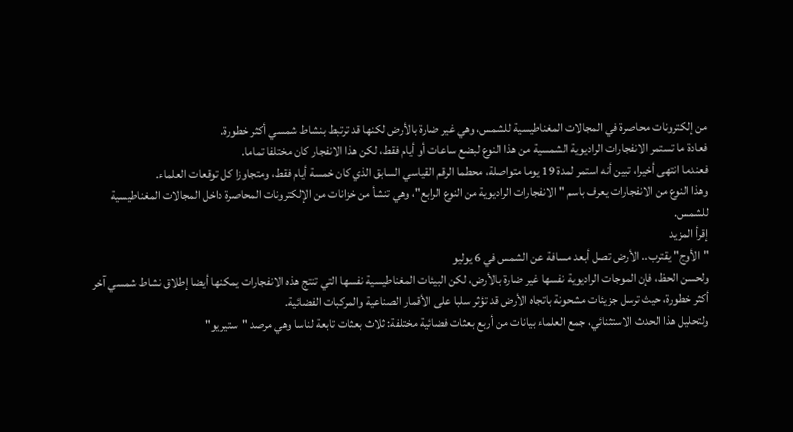من إلكترونات محاصرة في المجالات المغناطيسية للشمس، وهي غير ضارة بالأرض لكنها قد ترتبط بنشاط شمسي أكثر خطورة.
فعادة ما تستمر الانفجارات الراديوية الشمسية من هذا النوع لبضع ساعات أو أيام فقط، لكن هذا الانفجار كان مختلفا تماما.
فعندما انتهى أخيرا، تبين أنه استمر لمدة 19 يوما متواصلة، محطما الرقم القياسي السابق الذي كان خمسة أيام فقط، ومتجاوزا كل توقعات العلماء.
وهذا النوع من الانفجارات يعرف باسم "الانفجارات الراديوية من النوع الرابع"، وهي تنشأ من خزانات من الإلكترونات المحاصرة داخل المجالات المغناطيسية للشمس.
إقرأ المزيد
"الأوج" يقترب.. الأرض تصل أبعد مسافة عن الشمس في 6 يوليو
ولحسن الحظ، فإن الموجات الراديوية نفسها غير ضارة بالأرض، لكن البيئات المغناطيسية نفسها التي تنتج هذه الانفجارات يمكنها أيضا إطلاق نشاط شمسي آخر أكثر خطورة، حيث ترسل جزيئات مشحونة باتجاه الأرض قد تؤثر سلبا على الأقمار الصناعية والمركبات الفضائية.
ولتحليل هذا الحدث الاستثنائي، جمع العلماء بيانات من أربع بعثات فضائية مختلفة: ثلاث بعثات تابعة لناسا وهي مرصد "ستيريو"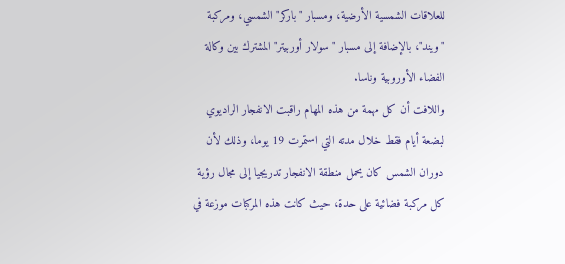للعلاقات الشمسية الأرضية، ومسبار "باركر" الشمسي، ومركبة "ويند"، بالإضافة إلى مسبار "سولار أوربيتر" المشترك بين وكالة الفضاء الأوروبية وناسا.
واللافت أن كل مهمة من هذه المهام راقبت الانفجار الراديوي لبضعة أيام فقط خلال مدته التي استمرت 19 يوما، وذلك لأن دوران الشمس كان يحمل منطقة الانفجار تدريجيا إلى مجال رؤية كل مركبة فضائية على حدة، حيث كانت هذه المركبات موزعة في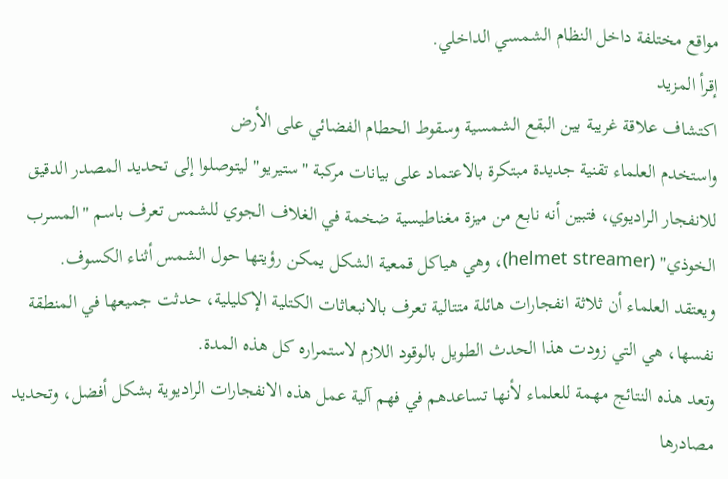مواقع مختلفة داخل النظام الشمسي الداخلي.
إقرأ المزيد
اكتشاف علاقة غريبة بين البقع الشمسية وسقوط الحطام الفضائي على الأرض
واستخدم العلماء تقنية جديدة مبتكرة بالاعتماد على بيانات مركبة "ستيريو" ليتوصلوا إلى تحديد المصدر الدقيق للانفجار الراديوي، فتبين أنه نابع من ميزة مغناطيسية ضخمة في الغلاف الجوي للشمس تعرف باسم "المسرب الخوذي" (helmet streamer)، وهي هياكل قمعية الشكل يمكن رؤيتها حول الشمس أثناء الكسوف.
ويعتقد العلماء أن ثلاثة انفجارات هائلة متتالية تعرف بالانبعاثات الكتلية الإكليلية، حدثت جميعها في المنطقة نفسها، هي التي زودت هذا الحدث الطويل بالوقود اللازم لاستمراره كل هذه المدة.
وتعد هذه النتائج مهمة للعلماء لأنها تساعدهم في فهم آلية عمل هذه الانفجارات الراديوية بشكل أفضل، وتحديد مصادرها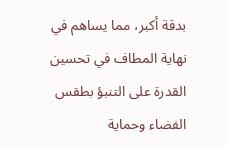بدقة أكبر، مما يساهم في نهاية المطاف في تحسين القدرة على التنبؤ بطقس الفضاء وحماية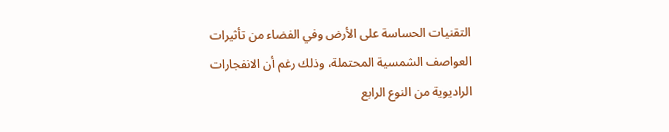التقنيات الحساسة على الأرض وفي الفضاء من تأثيرات العواصف الشمسية المحتملة، وذلك رغم أن الانفجارات الراديوية من النوع الرابع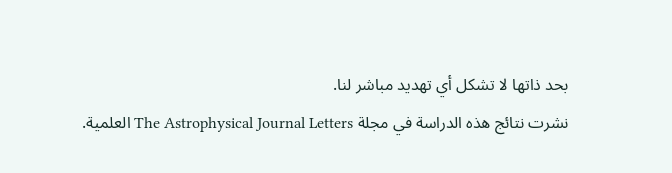بحد ذاتها لا تشكل أي تهديد مباشر لنا.
نشرت نتائج هذه الدراسة في مجلة The Astrophysical Journal Letters العلمية.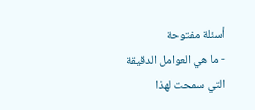أسئلة مفتوحة
- ما هي العوامل الدقيقة التي سمحت لهذا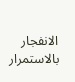الانفجار بالاستمرار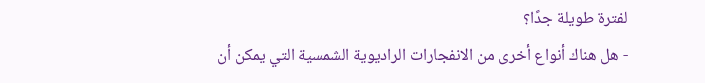لفترة طويلة جدًا؟
- هل هناك أنواع أخرى من الانفجارات الراديوية الشمسية التي يمكن أن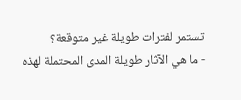تستمر لفترات طويلة غير متوقعة؟
- ما هي الآثار طويلة المدى المحتملة لهذه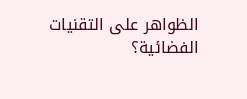الظواهر على التقنيات الفضائية؟